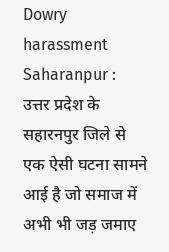Dowry harassment Saharanpur : उत्तर प्रदेश के सहारनपुर जिले से एक ऐसी घटना सामने आई है जो समाज में अभी भी जड़ जमाए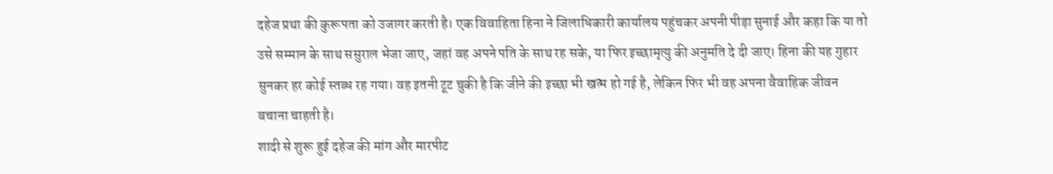दहेज प्रथा की कुरूपता को उजागर करती है। एक विवाहिता हिना ने जिलाधिकारी कार्यालय पहुंचकर अपनी पीड़ा सुनाई और कहा कि या तो उसे सम्मान के साथ ससुराल भेजा जाए, जहां वह अपने पति के साथ रह सके, या फिर इच्छामृत्यु की अनुमति दे दी जाए। हिना की यह गुहार सुनकर हर कोई स्तब्ध रह गया। वह इतनी टूट चुकी है कि जीने की इच्छा भी खत्म हो गई है, लेकिन फिर भी वह अपना वैवाहिक जीवन बचाना चाहती है।
शादी से शुरू हुई दहेज की मांग और मारपीट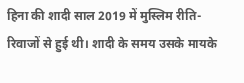हिना की शादी साल 2019 में मुस्लिम रीति-रिवाजों से हुई थी। शादी के समय उसके मायके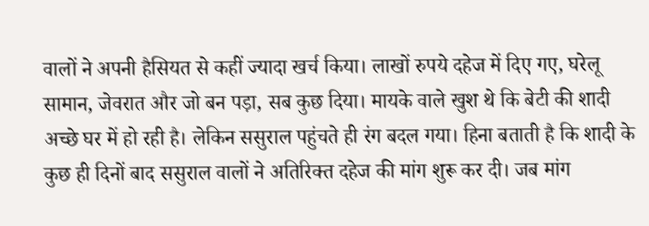वालों ने अपनी हैसियत से कहीं ज्यादा खर्च किया। लाखों रुपये दहेज में दिए गए, घरेलू सामान, जेवरात और जो बन पड़ा, सब कुछ दिया। मायके वाले खुश थे कि बेटी की शादी अच्छे घर में हो रही है। लेकिन ससुराल पहुंचते ही रंग बदल गया। हिना बताती है कि शादी के कुछ ही दिनों बाद ससुराल वालों ने अतिरिक्त दहेज की मांग शुरू कर दी। जब मांग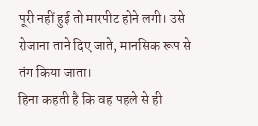पूरी नहीं हुई तो मारपीट होने लगी। उसे रोजाना ताने दिए जाते, मानसिक रूप से तंग किया जाता।
हिना कहती है कि वह पहले से ही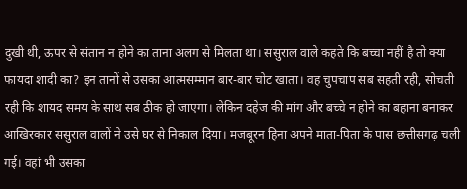दुखी थी, ऊपर से संतान न होने का ताना अलग से मिलता था। ससुराल वाले कहते कि बच्चा नहीं है तो क्या फायदा शादी का? इन तानों से उसका आत्मसम्मान बार-बार चोट खाता। वह चुपचाप सब सहती रही, सोचती रही कि शायद समय के साथ सब ठीक हो जाएगा। लेकिन दहेज की मांग और बच्चे न होने का बहाना बनाकर आखिरकार ससुराल वालों ने उसे घर से निकाल दिया। मजबूरन हिना अपने माता-पिता के पास छत्तीसगढ़ चली गई। वहां भी उसका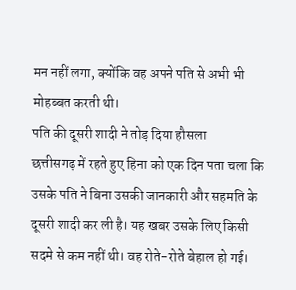मन नहीं लगा, क्योंकि वह अपने पति से अभी भी मोहब्बत करती थी।
पति की दूसरी शादी ने तोड़ दिया हौसला
छत्तीसगढ़ में रहते हुए हिना को एक दिन पता चला कि उसके पति ने बिना उसकी जानकारी और सहमति के दूसरी शादी कर ली है। यह खबर उसके लिए किसी सदमे से कम नहीं थी। वह रोते-रोते बेहाल हो गई।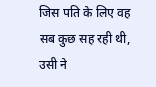जिस पति के लिए वह सब कुछ सह रही थी, उसी ने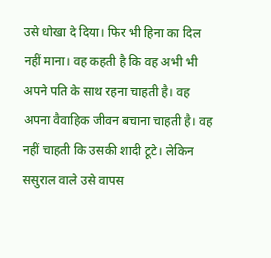उसे धोखा दे दिया। फिर भी हिना का दिल नहीं माना। वह कहती है कि वह अभी भी अपने पति के साथ रहना चाहती है। वह अपना वैवाहिक जीवन बचाना चाहती है। वह नहीं चाहती कि उसकी शादी टूटे। लेकिन ससुराल वाले उसे वापस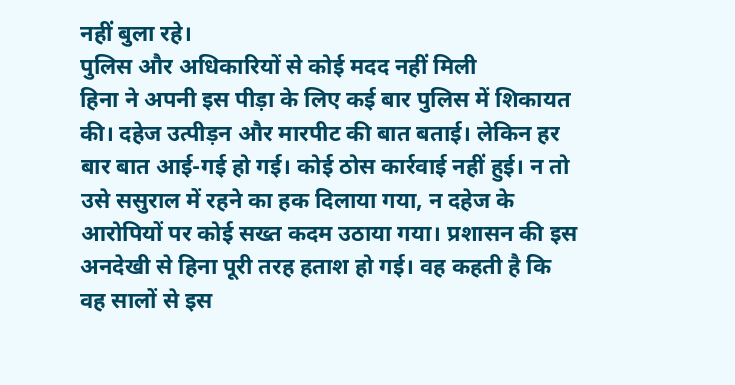नहीं बुला रहे।
पुलिस और अधिकारियों से कोई मदद नहीं मिली
हिना ने अपनी इस पीड़ा के लिए कई बार पुलिस में शिकायत की। दहेज उत्पीड़न और मारपीट की बात बताई। लेकिन हर बार बात आई-गई हो गई। कोई ठोस कार्रवाई नहीं हुई। न तो उसे ससुराल में रहने का हक दिलाया गया, न दहेज के आरोपियों पर कोई सख्त कदम उठाया गया। प्रशासन की इस अनदेखी से हिना पूरी तरह हताश हो गई। वह कहती है कि वह सालों से इस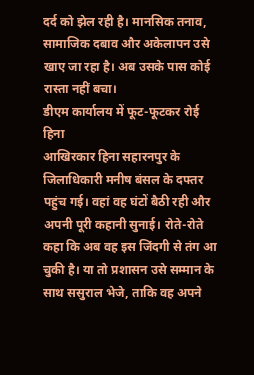दर्द को झेल रही है। मानसिक तनाव, सामाजिक दबाव और अकेलापन उसे खाए जा रहा है। अब उसके पास कोई रास्ता नहीं बचा।
डीएम कार्यालय में फूट-फूटकर रोई हिना
आखिरकार हिना सहारनपुर के जिलाधिकारी मनीष बंसल के दफ्तर पहुंच गई। वहां वह घंटों बैठी रही और अपनी पूरी कहानी सुनाई। रोते-रोते कहा कि अब वह इस जिंदगी से तंग आ चुकी है। या तो प्रशासन उसे सम्मान के साथ ससुराल भेजे, ताकि वह अपने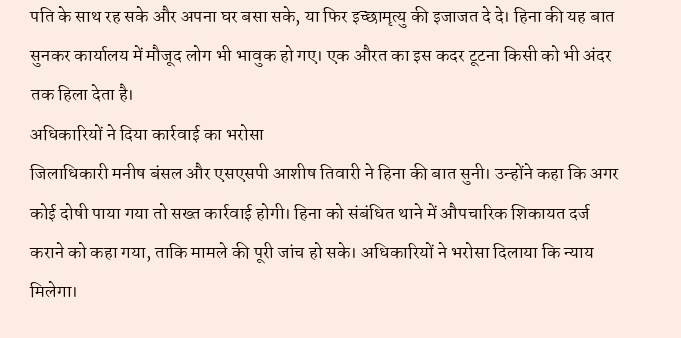पति के साथ रह सके और अपना घर बसा सके, या फिर इच्छामृत्यु की इजाजत दे दे। हिना की यह बात सुनकर कार्यालय में मौजूद लोग भी भावुक हो गए। एक औरत का इस कदर टूटना किसी को भी अंदर तक हिला देता है।
अधिकारियों ने दिया कार्रवाई का भरोसा
जिलाधिकारी मनीष बंसल और एसएसपी आशीष तिवारी ने हिना की बात सुनी। उन्होंने कहा कि अगर कोई दोषी पाया गया तो सख्त कार्रवाई होगी। हिना को संबंधित थाने में औपचारिक शिकायत दर्ज कराने को कहा गया, ताकि मामले की पूरी जांच हो सके। अधिकारियों ने भरोसा दिलाया कि न्याय मिलेगा।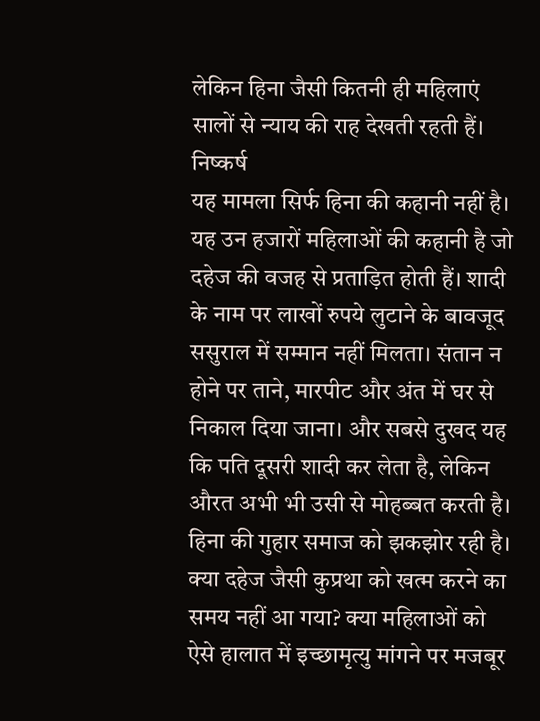लेकिन हिना जैसी कितनी ही महिलाएं सालों से न्याय की राह देखती रहती हैं।
निष्कर्ष
यह मामला सिर्फ हिना की कहानी नहीं है। यह उन हजारों महिलाओं की कहानी है जो दहेज की वजह से प्रताड़ित होती हैं। शादी के नाम पर लाखों रुपये लुटाने के बावजूद ससुराल में सम्मान नहीं मिलता। संतान न होने पर ताने, मारपीट और अंत में घर से निकाल दिया जाना। और सबसे दुखद यह कि पति दूसरी शादी कर लेता है, लेकिन औरत अभी भी उसी से मोहब्बत करती है। हिना की गुहार समाज को झकझोर रही है। क्या दहेज जैसी कुप्रथा को खत्म करने का समय नहीं आ गया? क्या महिलाओं को ऐसे हालात में इच्छामृत्यु मांगने पर मजबूर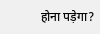होना पड़ेगा?